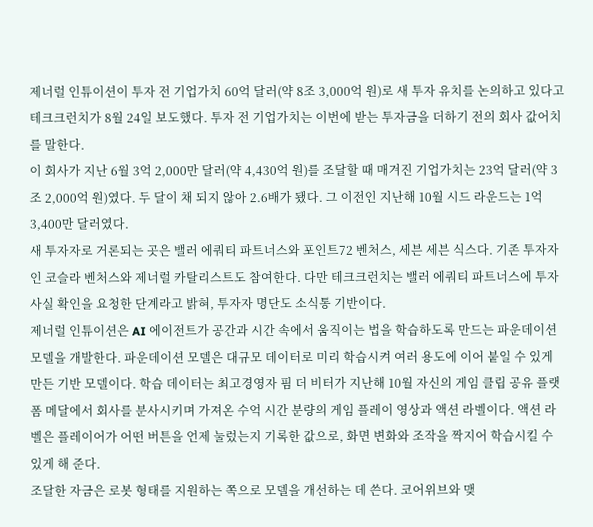제너럴 인튜이션이 투자 전 기업가치 60억 달러(약 8조 3,000억 원)로 새 투자 유치를 논의하고 있다고 테크크런치가 8월 24일 보도했다. 투자 전 기업가치는 이번에 받는 투자금을 더하기 전의 회사 값어치를 말한다.
이 회사가 지난 6월 3억 2,000만 달러(약 4,430억 원)를 조달할 때 매겨진 기업가치는 23억 달러(약 3조 2,000억 원)였다. 두 달이 채 되지 않아 2.6배가 됐다. 그 이전인 지난해 10월 시드 라운드는 1억 3,400만 달러였다.
새 투자자로 거론되는 곳은 밸러 에쿼티 파트너스와 포인트72 벤처스, 세븐 세븐 식스다. 기존 투자자인 코슬라 벤처스와 제너럴 카탈리스트도 참여한다. 다만 테크크런치는 밸러 에쿼티 파트너스에 투자 사실 확인을 요청한 단계라고 밝혀, 투자자 명단도 소식통 기반이다.
제너럴 인튜이션은 AI 에이전트가 공간과 시간 속에서 움직이는 법을 학습하도록 만드는 파운데이션 모델을 개발한다. 파운데이션 모델은 대규모 데이터로 미리 학습시켜 여러 용도에 이어 붙일 수 있게 만든 기반 모델이다. 학습 데이터는 최고경영자 핌 더 비터가 지난해 10월 자신의 게임 클립 공유 플랫폼 메달에서 회사를 분사시키며 가져온 수억 시간 분량의 게임 플레이 영상과 액션 라벨이다. 액션 라벨은 플레이어가 어떤 버튼을 언제 눌렀는지 기록한 값으로, 화면 변화와 조작을 짝지어 학습시킬 수 있게 해 준다.
조달한 자금은 로봇 형태를 지원하는 쪽으로 모델을 개선하는 데 쓴다. 코어위브와 맺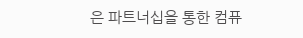은 파트너십을 통한 컴퓨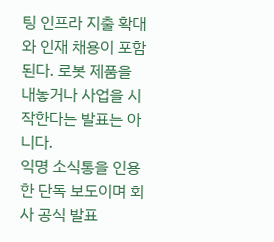팅 인프라 지출 확대와 인재 채용이 포함된다. 로봇 제품을 내놓거나 사업을 시작한다는 발표는 아니다.
익명 소식통을 인용한 단독 보도이며 회사 공식 발표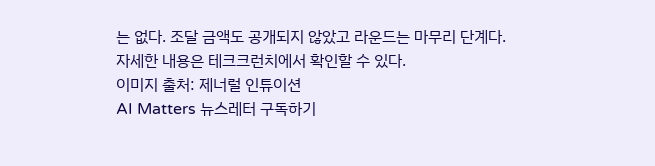는 없다. 조달 금액도 공개되지 않았고 라운드는 마무리 단계다.
자세한 내용은 테크크런치에서 확인할 수 있다.
이미지 출처: 제너럴 인튜이션
AI Matters 뉴스레터 구독하기